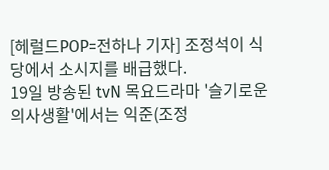[헤럴드POP=전하나 기자] 조정석이 식당에서 소시지를 배급했다.
19일 방송된 tvN 목요드라마 '슬기로운 의사생활'에서는 익준(조정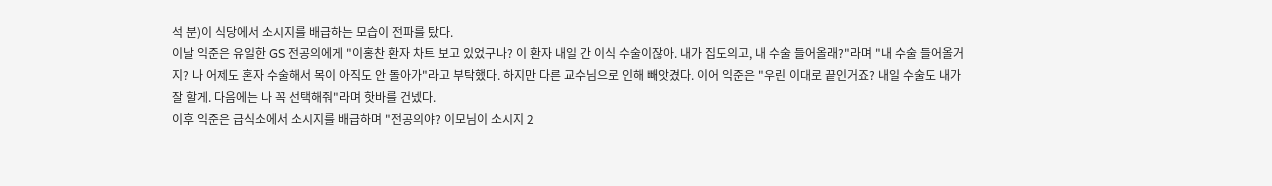석 분)이 식당에서 소시지를 배급하는 모습이 전파를 탔다.
이날 익준은 유일한 GS 전공의에게 "이홍찬 환자 차트 보고 있었구나? 이 환자 내일 간 이식 수술이잖아. 내가 집도의고, 내 수술 들어올래?"라며 "내 수술 들어올거지? 나 어제도 혼자 수술해서 목이 아직도 안 돌아가"라고 부탁했다. 하지만 다른 교수님으로 인해 빼앗겼다. 이어 익준은 "우린 이대로 끝인거죠? 내일 수술도 내가 잘 할게. 다음에는 나 꼭 선택해줘"라며 핫바를 건넸다.
이후 익준은 급식소에서 소시지를 배급하며 "전공의야? 이모님이 소시지 2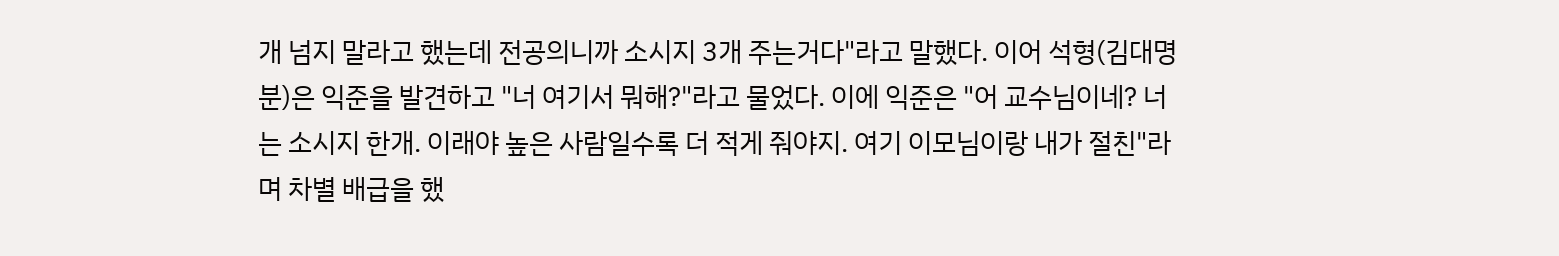개 넘지 말라고 했는데 전공의니까 소시지 3개 주는거다"라고 말했다. 이어 석형(김대명 분)은 익준을 발견하고 "너 여기서 뭐해?"라고 물었다. 이에 익준은 "어 교수님이네? 너는 소시지 한개. 이래야 높은 사람일수록 더 적게 줘야지. 여기 이모님이랑 내가 절친"라며 차별 배급을 했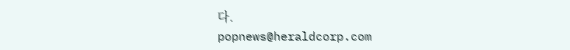다.
popnews@heraldcorp.com